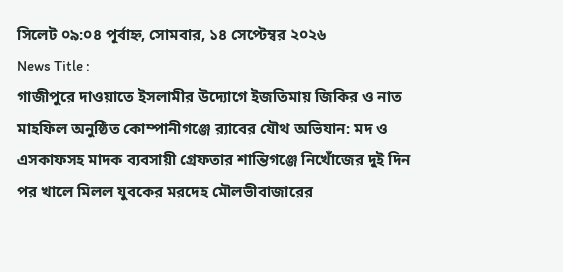সিলেট ০৯:০৪ পূর্বাহ্ন, সোমবার, ১৪ সেপ্টেম্বর ২০২৬
News Title :
গাজীপুরে দাওয়াতে ইসলামীর উদ্যোগে ইজতিমায় জিকির ও নাত মাহফিল অনুষ্ঠিত কোম্পানীগঞ্জে র‍্যাবের যৌথ অভিযান: মদ ও এসকাফসহ মাদক ব্যবসায়ী গ্রেফতার শান্তিগঞ্জে নিখোঁজের দুই দিন পর খালে মিলল যুবকের মরদেহ মৌলভীবাজারের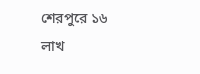শেরপুরে ১৬ লাখ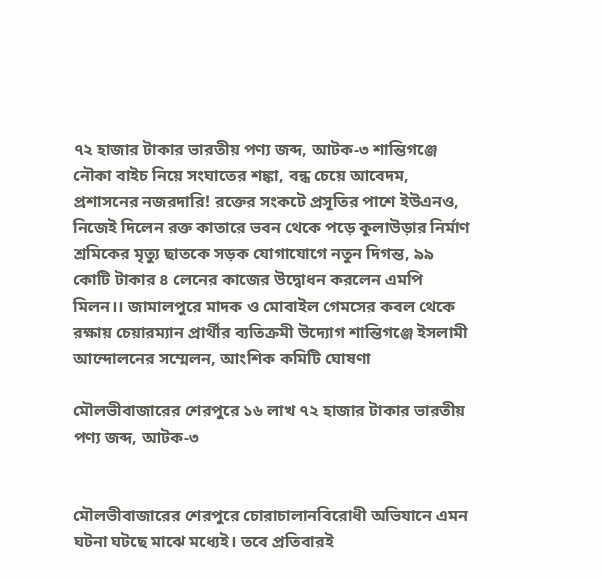৭২ হাজার টাকার ভারতীয় পণ্য জব্দ, আটক-৩ শান্তিগঞ্জে নৌকা বাইচ নিয়ে সংঘাতের শঙ্কা, বন্ধ চেয়ে আবেদম, প্রশাসনের নজরদারি! রক্তের সংকটে প্রসূতির পাশে ইউএনও, নিজেই দিলেন রক্ত কাতারে ভবন থেকে পড়ে কুলাউড়ার নির্মাণ শ্রমিকের মৃত্যু ছাতকে সড়ক যোগাযোগে নতুন দিগন্ত, ৯৯ কোটি টাকার ৪ লেনের কাজের উদ্বোধন করলেন এমপি মিলন।। জামালপুরে মাদক ও মোবাইল গেমসের কবল থেকে রক্ষায় চেয়ারম্যান প্রার্থীর ব্যতিক্রমী উদ্যোগ শান্তিগঞ্জে ইসলামী আন্দোলনের সম্মেলন, আংশিক কমিটি ঘোষণা

মৌলভীবাজারের শেরপুরে ১৬ লাখ ৭২ হাজার টাকার ভারতীয় পণ্য জব্দ, আটক-৩


মৌলভীবাজারের শেরপুরে চোরাচালানবিরোধী অভিযানে এমন ঘটনা ঘটছে মাঝে মধ্যেই। তবে প্রতিবারই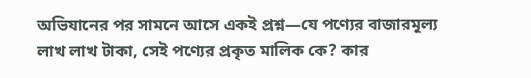অভিযানের পর সামনে আসে একই প্রশ্ন—যে পণ্যের বাজারমূল্য লাখ লাখ টাকা, সেই পণ্যের প্রকৃত মালিক কে? কার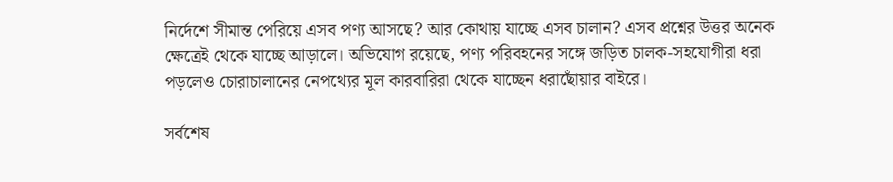নির্দেশে সীমান্ত পেরিয়ে এসব পণ্য আসছে? আর কোথায় যাচ্ছে এসব চালান? এসব প্রশ্নের উত্তর অনেক ক্ষেত্রেই থেকে যাচ্ছে আড়ালে। অভিযোগ রয়েছে, পণ্য পরিবহনের সঙ্গে জড়িত চালক-সহযোগীরা ধরা পড়লেও চোরাচালানের নেপথ্যের মূল কারবারিরা থেকে যাচ্ছেন ধরাছোঁয়ার বাইরে।

সর্বশেষ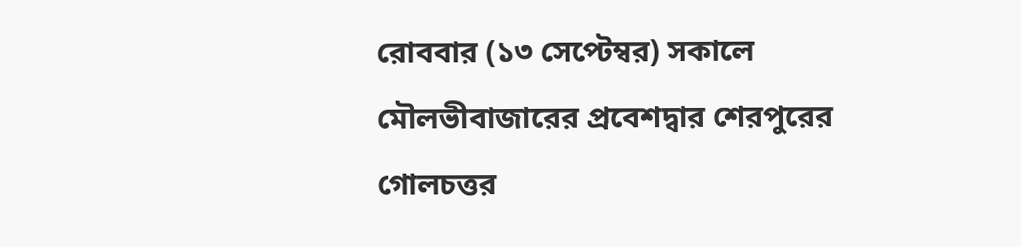রোববার (১৩ সেপ্টেম্বর) সকালে মৌলভীবাজারের প্রবেশদ্বার শেরপুরের গোলচত্তর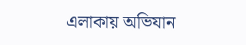এলাকায় অভিযান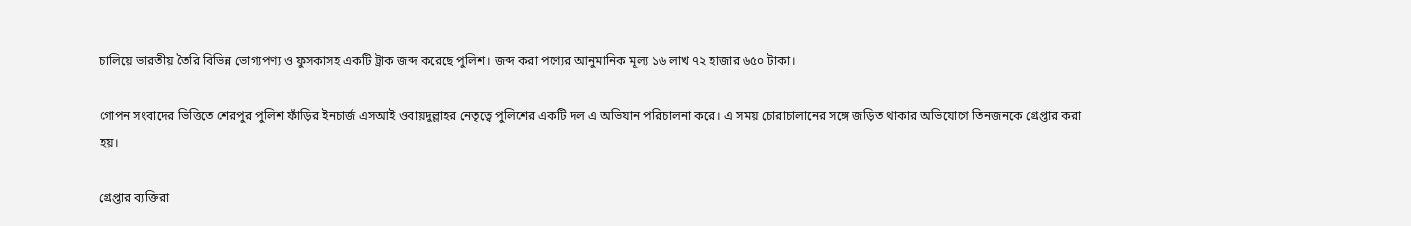চালিয়ে ভারতীয় তৈরি বিভিন্ন ভোগ্যপণ্য ও ফুসকাসহ একটি ট্রাক জব্দ করেছে পুলিশ। জব্দ করা পণ্যের আনুমানিক মূল্য ১৬ লাখ ৭২ হাজার ৬৫০ টাকা।

গোপন সংবাদের ভিত্তিতে শেরপুর পুলিশ ফাঁড়ির ইনচার্জ এসআই ওবায়দুল্লাহর নেতৃত্বে পুলিশের একটি দল এ অভিযান পরিচালনা করে। এ সময় চোরাচালানের সঙ্গে জড়িত থাকার অভিযোগে তিনজনকে গ্রেপ্তার করা হয়।

গ্রেপ্তার ব্যক্তিরা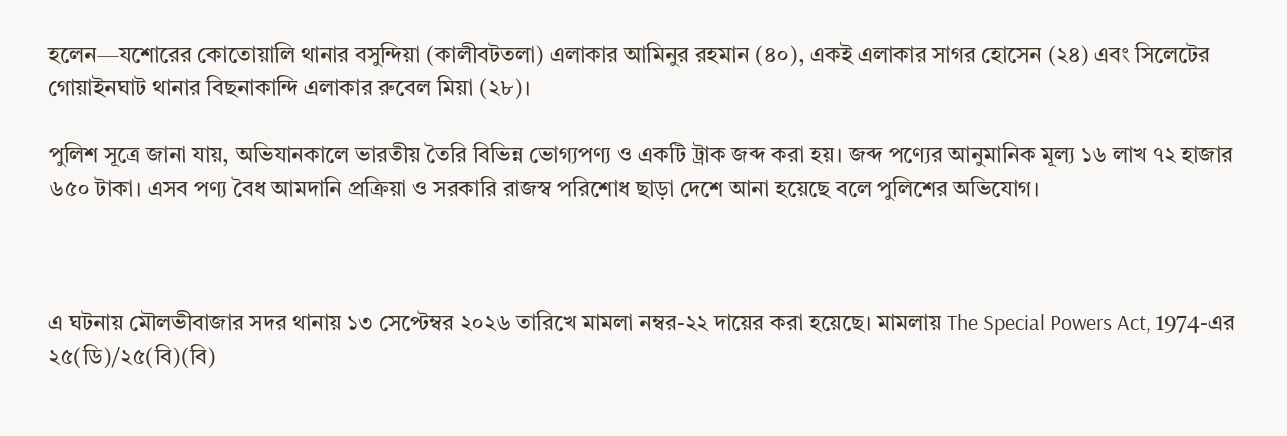হলেন—যশোরের কোতোয়ালি থানার বসুন্দিয়া (কালীবটতলা) এলাকার আমিনুর রহমান (৪০), একই এলাকার সাগর হোসেন (২৪) এবং সিলেটের গোয়াইনঘাট থানার বিছনাকান্দি এলাকার রুবেল মিয়া (২৮)।

পুলিশ সূত্রে জানা যায়, অভিযানকালে ভারতীয় তৈরি বিভিন্ন ভোগ্যপণ্য ও একটি ট্রাক জব্দ করা হয়। জব্দ পণ্যের আনুমানিক মূল্য ১৬ লাখ ৭২ হাজার ৬৫০ টাকা। এসব পণ্য বৈধ আমদানি প্রক্রিয়া ও সরকারি রাজস্ব পরিশোধ ছাড়া দেশে আনা হয়েছে বলে পুলিশের অভিযোগ।



এ ঘটনায় মৌলভীবাজার সদর থানায় ১৩ সেপ্টেম্বর ২০২৬ তারিখে মামলা নম্বর-২২ দায়ের করা হয়েছে। মামলায় The Special Powers Act, 1974-এর ২৫(ডি)/২৫(বি)(বি)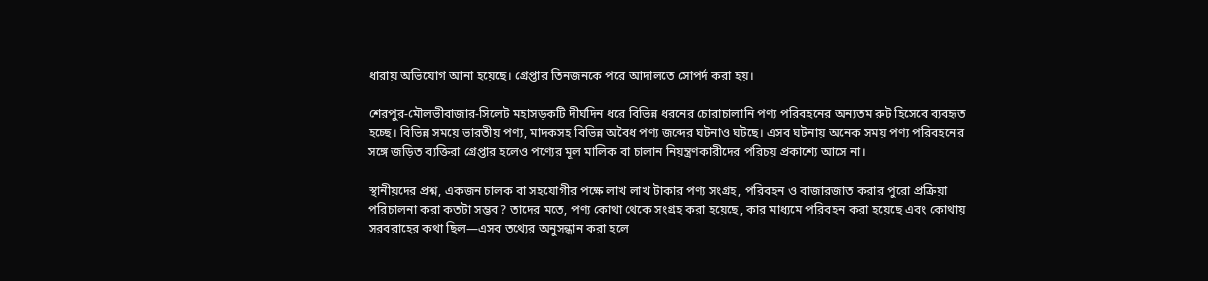ধারায় অভিযোগ আনা হয়েছে। গ্রেপ্তার তিনজনকে পরে আদালতে সোপর্দ করা হয়।

শেরপুর-মৌলভীবাজার-সিলেট মহাসড়কটি দীর্ঘদিন ধরে বিভিন্ন ধরনের চোরাচালানি পণ্য পরিবহনের অন্যতম রুট হিসেবে ব্যবহৃত হচ্ছে। বিভিন্ন সময়ে ভারতীয় পণ্য, মাদকসহ বিভিন্ন অবৈধ পণ্য জব্দের ঘটনাও ঘটছে। এসব ঘটনায় অনেক সময় পণ্য পরিবহনের সঙ্গে জড়িত ব্যক্তিরা গ্রেপ্তার হলেও পণ্যের মূল মালিক বা চালান নিয়ন্ত্রণকারীদের পরিচয় প্রকাশ্যে আসে না।

স্থানীয়দের প্রশ্ন, একজন চালক বা সহযোগীর পক্ষে লাখ লাখ টাকার পণ্য সংগ্রহ, পরিবহন ও বাজারজাত করার পুরো প্রক্রিয়া পরিচালনা করা কতটা সম্ভব? তাদের মতে, পণ্য কোথা থেকে সংগ্রহ করা হয়েছে, কার মাধ্যমে পরিবহন করা হয়েছে এবং কোথায় সরবরাহের কথা ছিল—এসব তথ্যের অনুসন্ধান করা হলে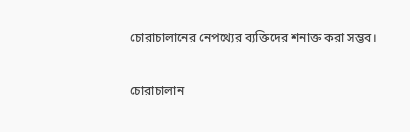চোরাচালানের নেপথ্যের ব্যক্তিদের শনাক্ত করা সম্ভব।

চোরাচালান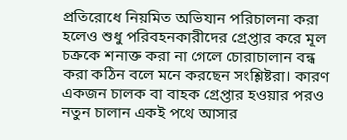প্রতিরোধে নিয়মিত অভিযান পরিচালনা করা হলেও শুধু পরিবহনকারীদের গ্রেপ্তার করে মূল চক্রকে শনাক্ত করা না গেলে চোরাচালান বন্ধ করা কঠিন বলে মনে করছেন সংশ্লিষ্টরা। কারণ একজন চালক বা বাহক গ্রেপ্তার হওয়ার পরও নতুন চালান একই পথে আসার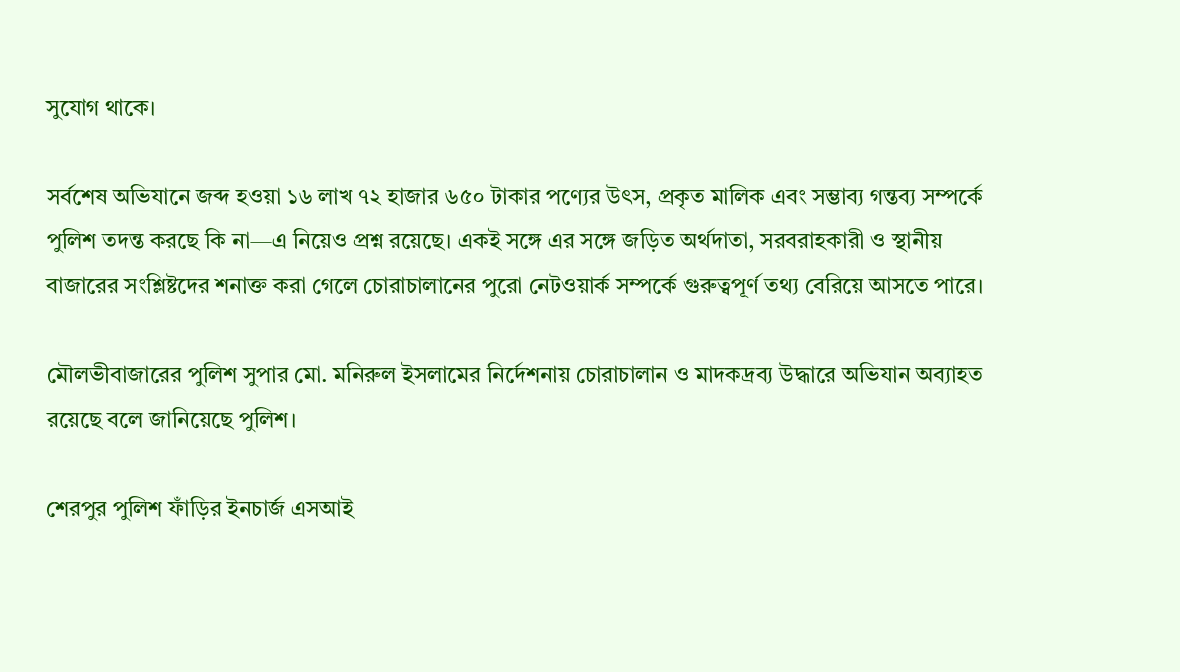সুযোগ থাকে।

সর্বশেষ অভিযানে জব্দ হওয়া ১৬ লাখ ৭২ হাজার ৬৫০ টাকার পণ্যের উৎস, প্রকৃত মালিক এবং সম্ভাব্য গন্তব্য সম্পর্কে পুলিশ তদন্ত করছে কি না—এ নিয়েও প্রশ্ন রয়েছে। একই সঙ্গে এর সঙ্গে জড়িত অর্থদাতা, সরবরাহকারী ও স্থানীয় বাজারের সংশ্লিষ্টদের শনাক্ত করা গেলে চোরাচালানের পুরো নেটওয়ার্ক সম্পর্কে গুরুত্বপূর্ণ তথ্য বেরিয়ে আসতে পারে।

মৌলভীবাজারের পুলিশ সুপার মো. মনিরুল ইসলামের নির্দেশনায় চোরাচালান ও মাদকদ্রব্য উদ্ধারে অভিযান অব্যাহত রয়েছে বলে জানিয়েছে পুলিশ।

শেরপুর পুলিশ ফাঁড়ির ইনচার্জ এসআই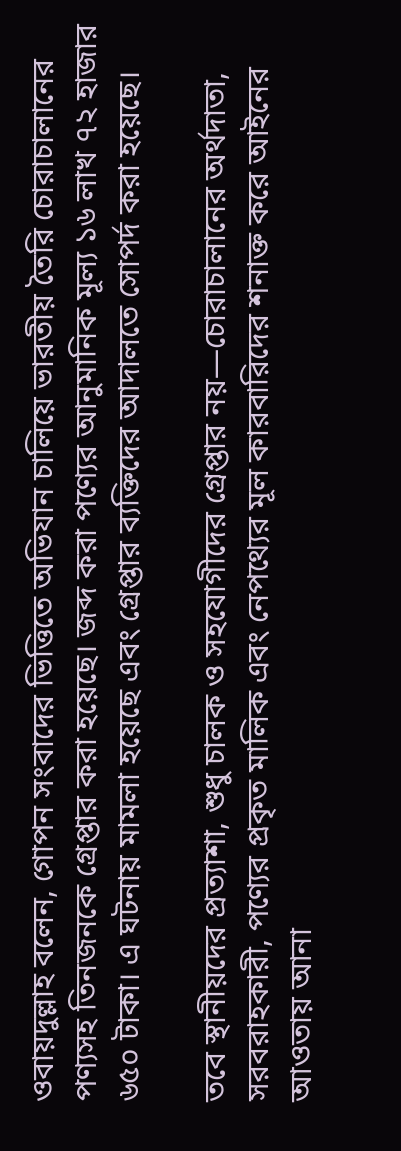ওবায়দুল্লাহ বলেন, গোপন সংবাদের ভিত্তিতে অভিযান চালিয়ে ভারতীয় তৈরি চোরাচালানের পণ্যসহ তিনজনকে গ্রেপ্তার করা হয়েছে। জব্দ করা পণ্যের আনুমানিক মূল্য ১৬ লাখ ৭২ হাজার ৬৫০ টাকা। এ ঘটনায় মামলা হয়েছে এবং গ্রেপ্তার ব্যক্তিদের আদালতে সোপর্দ করা হয়েছে।

তবে স্থানীয়দের প্রত্যাশা, শুধু চালক ও সহযোগীদের গ্রেপ্তার নয়—চোরাচালানের অর্থদাতা, সরবরাহকারী, পণ্যের প্রকৃত মালিক এবং নেপথ্যের মূল কারবারিদের শনাক্ত করে আইনের আওতায় আনা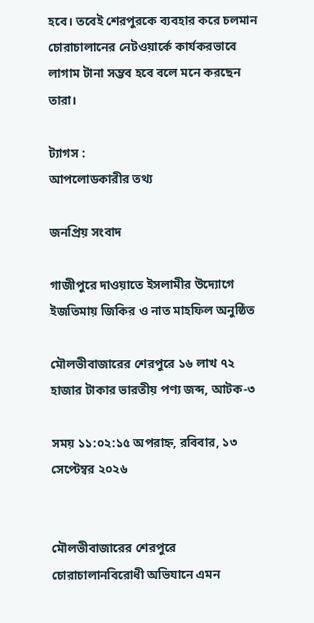হবে। তবেই শেরপুরকে ব্যবহার করে চলমান চোরাচালানের নেটওয়ার্কে কার্যকরভাবে লাগাম টানা সম্ভব হবে বলে মনে করছেন তারা।

ট্যাগস :
আপলোডকারীর তথ্য

জনপ্রিয় সংবাদ

গাজীপুরে দাওয়াতে ইসলামীর উদ্যোগে ইজতিমায় জিকির ও নাত মাহফিল অনুষ্ঠিত

মৌলভীবাজারের শেরপুরে ১৬ লাখ ৭২ হাজার টাকার ভারতীয় পণ্য জব্দ, আটক-৩

সময় ১১:০২:১৫ অপরাহ্ন, রবিবার, ১৩ সেপ্টেম্বর ২০২৬


মৌলভীবাজারের শেরপুরে চোরাচালানবিরোধী অভিযানে এমন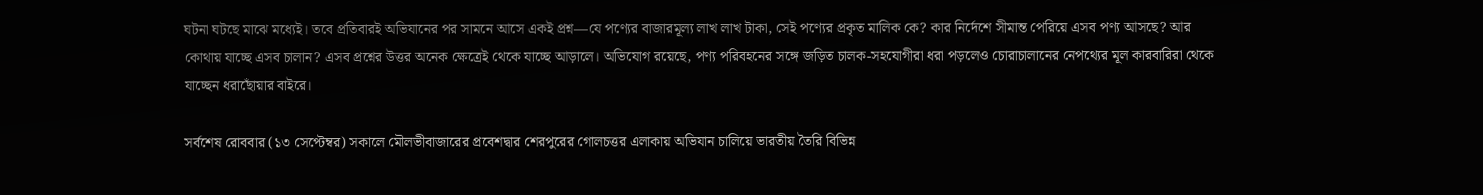ঘটনা ঘটছে মাঝে মধ্যেই। তবে প্রতিবারই অভিযানের পর সামনে আসে একই প্রশ্ন—যে পণ্যের বাজারমূল্য লাখ লাখ টাকা, সেই পণ্যের প্রকৃত মালিক কে? কার নির্দেশে সীমান্ত পেরিয়ে এসব পণ্য আসছে? আর কোথায় যাচ্ছে এসব চালান? এসব প্রশ্নের উত্তর অনেক ক্ষেত্রেই থেকে যাচ্ছে আড়ালে। অভিযোগ রয়েছে, পণ্য পরিবহনের সঙ্গে জড়িত চালক-সহযোগীরা ধরা পড়লেও চোরাচালানের নেপথ্যের মূল কারবারিরা থেকে যাচ্ছেন ধরাছোঁয়ার বাইরে।

সর্বশেষ রোববার (১৩ সেপ্টেম্বর) সকালে মৌলভীবাজারের প্রবেশদ্বার শেরপুরের গোলচত্তর এলাকায় অভিযান চালিয়ে ভারতীয় তৈরি বিভিন্ন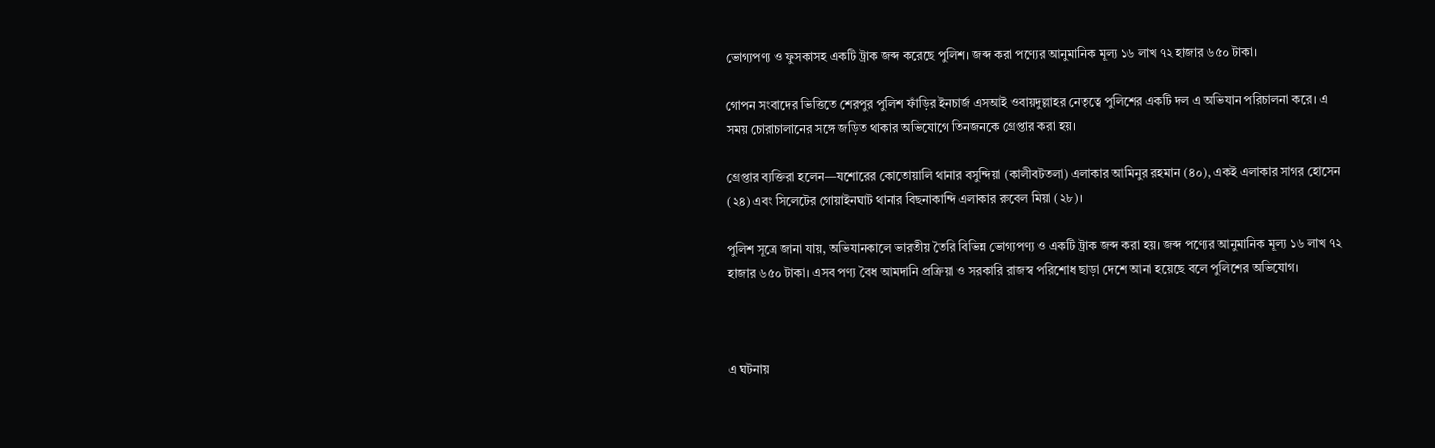ভোগ্যপণ্য ও ফুসকাসহ একটি ট্রাক জব্দ করেছে পুলিশ। জব্দ করা পণ্যের আনুমানিক মূল্য ১৬ লাখ ৭২ হাজার ৬৫০ টাকা।

গোপন সংবাদের ভিত্তিতে শেরপুর পুলিশ ফাঁড়ির ইনচার্জ এসআই ওবায়দুল্লাহর নেতৃত্বে পুলিশের একটি দল এ অভিযান পরিচালনা করে। এ সময় চোরাচালানের সঙ্গে জড়িত থাকার অভিযোগে তিনজনকে গ্রেপ্তার করা হয়।

গ্রেপ্তার ব্যক্তিরা হলেন—যশোরের কোতোয়ালি থানার বসুন্দিয়া (কালীবটতলা) এলাকার আমিনুর রহমান (৪০), একই এলাকার সাগর হোসেন (২৪) এবং সিলেটের গোয়াইনঘাট থানার বিছনাকান্দি এলাকার রুবেল মিয়া (২৮)।

পুলিশ সূত্রে জানা যায়, অভিযানকালে ভারতীয় তৈরি বিভিন্ন ভোগ্যপণ্য ও একটি ট্রাক জব্দ করা হয়। জব্দ পণ্যের আনুমানিক মূল্য ১৬ লাখ ৭২ হাজার ৬৫০ টাকা। এসব পণ্য বৈধ আমদানি প্রক্রিয়া ও সরকারি রাজস্ব পরিশোধ ছাড়া দেশে আনা হয়েছে বলে পুলিশের অভিযোগ।



এ ঘটনায়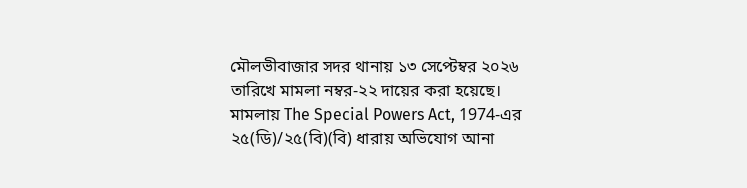মৌলভীবাজার সদর থানায় ১৩ সেপ্টেম্বর ২০২৬ তারিখে মামলা নম্বর-২২ দায়ের করা হয়েছে। মামলায় The Special Powers Act, 1974-এর ২৫(ডি)/২৫(বি)(বি) ধারায় অভিযোগ আনা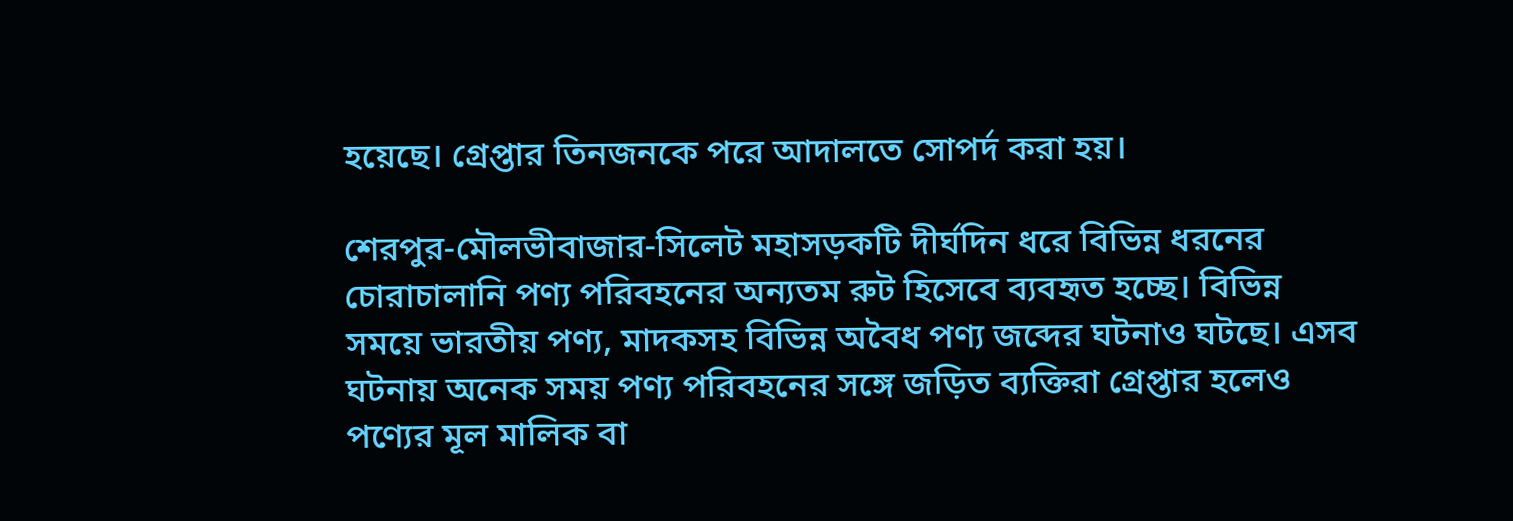হয়েছে। গ্রেপ্তার তিনজনকে পরে আদালতে সোপর্দ করা হয়।

শেরপুর-মৌলভীবাজার-সিলেট মহাসড়কটি দীর্ঘদিন ধরে বিভিন্ন ধরনের চোরাচালানি পণ্য পরিবহনের অন্যতম রুট হিসেবে ব্যবহৃত হচ্ছে। বিভিন্ন সময়ে ভারতীয় পণ্য, মাদকসহ বিভিন্ন অবৈধ পণ্য জব্দের ঘটনাও ঘটছে। এসব ঘটনায় অনেক সময় পণ্য পরিবহনের সঙ্গে জড়িত ব্যক্তিরা গ্রেপ্তার হলেও পণ্যের মূল মালিক বা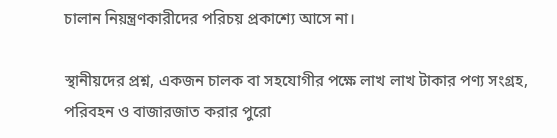চালান নিয়ন্ত্রণকারীদের পরিচয় প্রকাশ্যে আসে না।

স্থানীয়দের প্রশ্ন, একজন চালক বা সহযোগীর পক্ষে লাখ লাখ টাকার পণ্য সংগ্রহ, পরিবহন ও বাজারজাত করার পুরো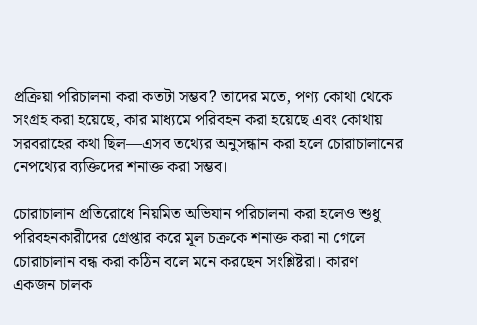প্রক্রিয়া পরিচালনা করা কতটা সম্ভব? তাদের মতে, পণ্য কোথা থেকে সংগ্রহ করা হয়েছে, কার মাধ্যমে পরিবহন করা হয়েছে এবং কোথায় সরবরাহের কথা ছিল—এসব তথ্যের অনুসন্ধান করা হলে চোরাচালানের নেপথ্যের ব্যক্তিদের শনাক্ত করা সম্ভব।

চোরাচালান প্রতিরোধে নিয়মিত অভিযান পরিচালনা করা হলেও শুধু পরিবহনকারীদের গ্রেপ্তার করে মূল চক্রকে শনাক্ত করা না গেলে চোরাচালান বন্ধ করা কঠিন বলে মনে করছেন সংশ্লিষ্টরা। কারণ একজন চালক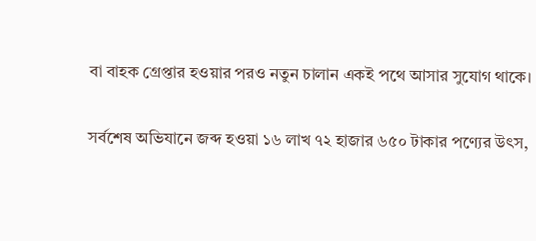বা বাহক গ্রেপ্তার হওয়ার পরও নতুন চালান একই পথে আসার সুযোগ থাকে।

সর্বশেষ অভিযানে জব্দ হওয়া ১৬ লাখ ৭২ হাজার ৬৫০ টাকার পণ্যের উৎস,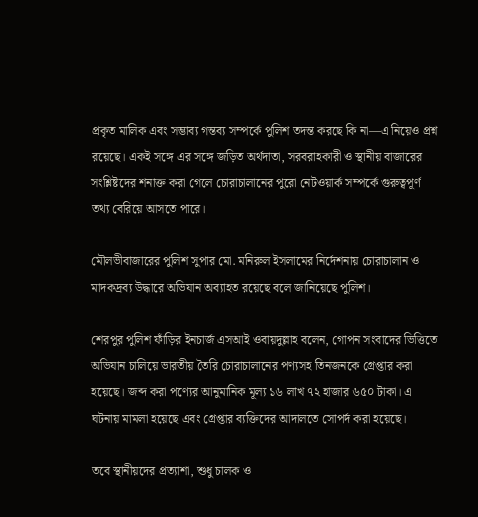প্রকৃত মালিক এবং সম্ভাব্য গন্তব্য সম্পর্কে পুলিশ তদন্ত করছে কি না—এ নিয়েও প্রশ্ন রয়েছে। একই সঙ্গে এর সঙ্গে জড়িত অর্থদাতা, সরবরাহকারী ও স্থানীয় বাজারের সংশ্লিষ্টদের শনাক্ত করা গেলে চোরাচালানের পুরো নেটওয়ার্ক সম্পর্কে গুরুত্বপূর্ণ তথ্য বেরিয়ে আসতে পারে।

মৌলভীবাজারের পুলিশ সুপার মো. মনিরুল ইসলামের নির্দেশনায় চোরাচালান ও মাদকদ্রব্য উদ্ধারে অভিযান অব্যাহত রয়েছে বলে জানিয়েছে পুলিশ।

শেরপুর পুলিশ ফাঁড়ির ইনচার্জ এসআই ওবায়দুল্লাহ বলেন, গোপন সংবাদের ভিত্তিতে অভিযান চালিয়ে ভারতীয় তৈরি চোরাচালানের পণ্যসহ তিনজনকে গ্রেপ্তার করা হয়েছে। জব্দ করা পণ্যের আনুমানিক মূল্য ১৬ লাখ ৭২ হাজার ৬৫০ টাকা। এ ঘটনায় মামলা হয়েছে এবং গ্রেপ্তার ব্যক্তিদের আদালতে সোপর্দ করা হয়েছে।

তবে স্থানীয়দের প্রত্যাশা, শুধু চালক ও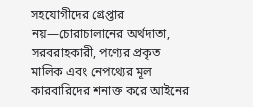সহযোগীদের গ্রেপ্তার নয়—চোরাচালানের অর্থদাতা, সরবরাহকারী, পণ্যের প্রকৃত মালিক এবং নেপথ্যের মূল কারবারিদের শনাক্ত করে আইনের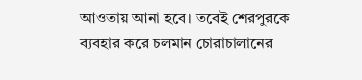আওতায় আনা হবে। তবেই শেরপুরকে ব্যবহার করে চলমান চোরাচালানের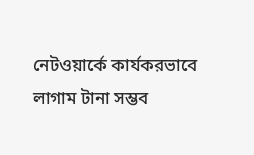নেটওয়ার্কে কার্যকরভাবে লাগাম টানা সম্ভব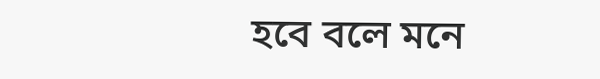হবে বলে মনে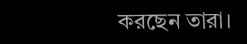করছেন তারা।